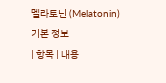멜라토닌 (Melatonin)
기본 정보
| 항목 | 내용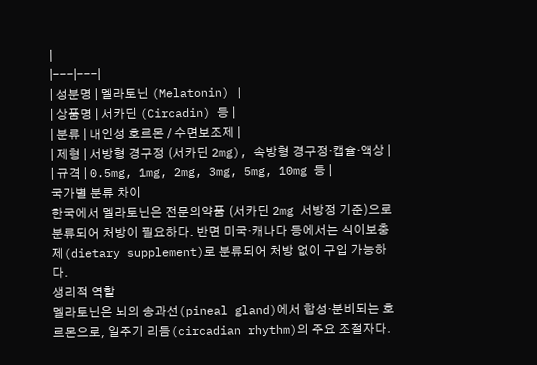|
|---|---|
| 성분명 | 멜라토닌 (Melatonin) |
| 상품명 | 서카딘 (Circadin) 등 |
| 분류 | 내인성 호르몬 / 수면보조제 |
| 제형 | 서방형 경구정 (서카딘 2mg), 속방형 경구정·캡슐·액상 |
| 규격 | 0.5mg, 1mg, 2mg, 3mg, 5mg, 10mg 등 |
국가별 분류 차이
한국에서 멜라토닌은 전문의약품 (서카딘 2mg 서방정 기준)으로 분류되어 처방이 필요하다. 반면 미국·캐나다 등에서는 식이보충제(dietary supplement)로 분류되어 처방 없이 구입 가능하다.
생리적 역할
멜라토닌은 뇌의 송과선(pineal gland)에서 합성·분비되는 호르몬으로, 일주기 리듬(circadian rhythm)의 주요 조절자다.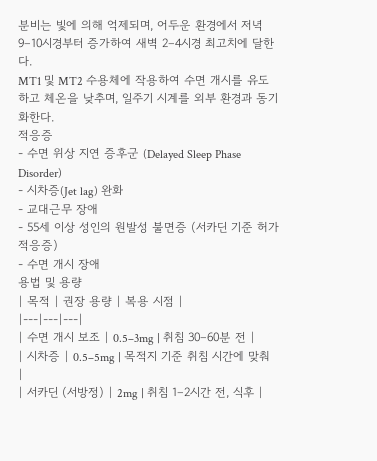분비는 빛에 의해 억제되며, 어두운 환경에서 저녁 9–10시경부터 증가하여 새벽 2–4시경 최고치에 달한다.
MT1 및 MT2 수용체에 작용하여 수면 개시를 유도하고 체온을 낮추며, 일주기 시계를 외부 환경과 동기화한다.
적응증
- 수면 위상 지연 증후군 (Delayed Sleep Phase Disorder)
- 시차증(Jet lag) 완화
- 교대근무 장애
- 55세 이상 성인의 원발성 불면증 (서카딘 기준 허가 적응증)
- 수면 개시 장애
용법 및 용량
| 목적 | 권장 용량 | 복용 시점 |
|---|---|---|
| 수면 개시 보조 | 0.5–3mg | 취침 30–60분 전 |
| 시차증 | 0.5–5mg | 목적지 기준 취침 시간에 맞춰 |
| 서카딘 (서방정) | 2mg | 취침 1–2시간 전, 식후 |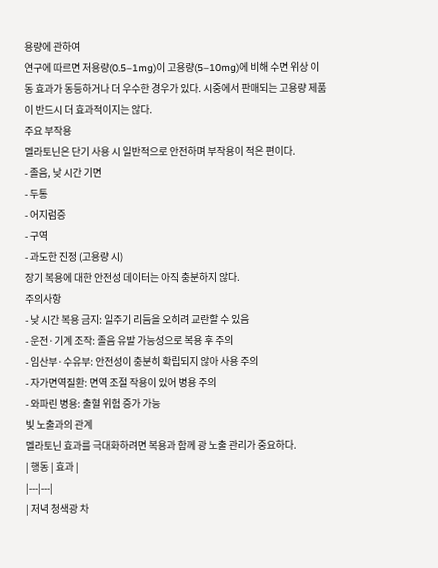용량에 관하여
연구에 따르면 저용량(0.5–1mg)이 고용량(5–10mg)에 비해 수면 위상 이동 효과가 동등하거나 더 우수한 경우가 있다. 시중에서 판매되는 고용량 제품이 반드시 더 효과적이지는 않다.
주요 부작용
멜라토닌은 단기 사용 시 일반적으로 안전하며 부작용이 적은 편이다.
- 졸음, 낮 시간 기면
- 두통
- 어지럼증
- 구역
- 과도한 진정 (고용량 시)
장기 복용에 대한 안전성 데이터는 아직 충분하지 않다.
주의사항
- 낮 시간 복용 금지: 일주기 리듬을 오히려 교란할 수 있음
- 운전·기계 조작: 졸음 유발 가능성으로 복용 후 주의
- 임산부·수유부: 안전성이 충분히 확립되지 않아 사용 주의
- 자가면역질환: 면역 조절 작용이 있어 병용 주의
- 와파린 병용: 출혈 위험 증가 가능
빛 노출과의 관계
멜라토닌 효과를 극대화하려면 복용과 함께 광 노출 관리가 중요하다.
| 행동 | 효과 |
|---|---|
| 저녁 청색광 차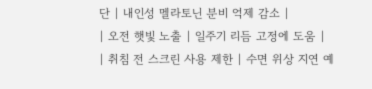단 | 내인성 멜라토닌 분비 억제 감소 |
| 오전 햇빛 노출 | 일주기 리듬 고정에 도움 |
| 취침 전 스크린 사용 제한 | 수면 위상 지연 예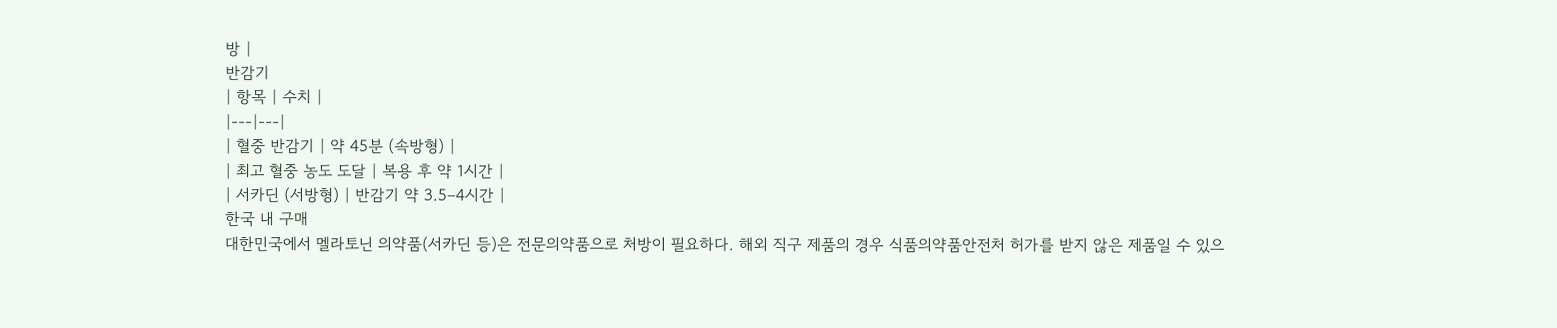방 |
반감기
| 항목 | 수치 |
|---|---|
| 혈중 반감기 | 약 45분 (속방형) |
| 최고 혈중 농도 도달 | 복용 후 약 1시간 |
| 서카딘 (서방형) | 반감기 약 3.5–4시간 |
한국 내 구매
대한민국에서 멜라토닌 의약품(서카딘 등)은 전문의약품으로 처방이 필요하다. 해외 직구 제품의 경우 식품의약품안전처 허가를 받지 않은 제품일 수 있으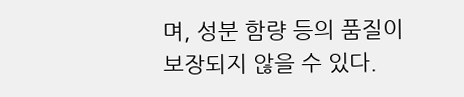며, 성분 함량 등의 품질이 보장되지 않을 수 있다.